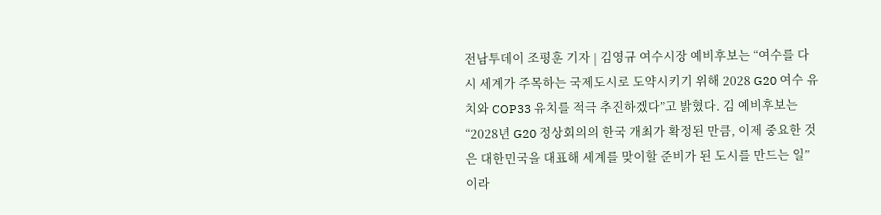전남투데이 조평훈 기자 | 김영규 여수시장 예비후보는 “여수를 다시 세계가 주목하는 국제도시로 도약시키기 위해 2028 G20 여수 유치와 COP33 유치를 적극 추진하겠다”고 밝혔다. 김 예비후보는 “2028년 G20 정상회의의 한국 개최가 확정된 만큼, 이제 중요한 것은 대한민국을 대표해 세계를 맞이할 준비가 된 도시를 만드는 일”이라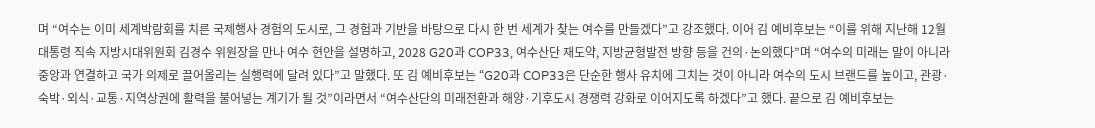며 “여수는 이미 세계박람회를 치른 국제행사 경험의 도시로, 그 경험과 기반을 바탕으로 다시 한 번 세계가 찾는 여수를 만들겠다”고 강조했다. 이어 김 예비후보는 “이를 위해 지난해 12월 대통령 직속 지방시대위원회 김경수 위원장을 만나 여수 현안을 설명하고, 2028 G20과 COP33, 여수산단 재도약, 지방균형발전 방향 등을 건의·논의했다”며 “여수의 미래는 말이 아니라 중앙과 연결하고 국가 의제로 끌어올리는 실행력에 달려 있다”고 말했다. 또 김 예비후보는 “G20과 COP33은 단순한 행사 유치에 그치는 것이 아니라 여수의 도시 브랜드를 높이고, 관광·숙박·외식·교통·지역상권에 활력을 불어넣는 계기가 될 것”이라면서 “여수산단의 미래전환과 해양·기후도시 경쟁력 강화로 이어지도록 하겠다”고 했다. 끝으로 김 예비후보는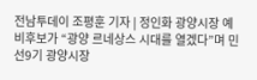전남투데이 조평훈 기자 | 정인화 광양시장 예비후보가 “광양 르네상스 시대를 열겠다”며 민선9기 광양시장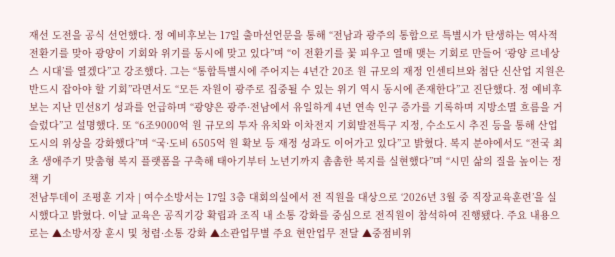재선 도전을 공식 선언했다. 정 예비후보는 17일 출마선언문을 통해 “전남과 광주의 통합으로 특별시가 탄생하는 역사적 전환기를 맞아 광양이 기회와 위기를 동시에 맞고 있다”며 “이 전환기를 꽃 피우고 열매 맺는 기회로 만들어 ‘광양 르네상스 시대’를 열겠다”고 강조했다. 그는 “통합특별시에 주어지는 4년간 20조 원 규모의 재정 인센티브와 첨단 신산업 지원은 반드시 잡아야 할 기회”라면서도 “모든 자원이 광주로 집중될 수 있는 위기 역시 동시에 존재한다”고 진단했다. 정 예비후보는 지난 민선8기 성과를 언급하며 “광양은 광주·전남에서 유일하게 4년 연속 인구 증가를 기록하며 지방소멸 흐름을 거슬렀다”고 설명했다. 또 “6조9000억 원 규모의 투자 유치와 이차전지 기회발전특구 지정, 수소도시 추진 등을 통해 산업도시의 위상을 강화했다”며 “국·도비 6505억 원 확보 등 재정 성과도 이어가고 있다”고 밝혔다. 복지 분야에서도 “전국 최초 생애주기 맞춤형 복지 플랫폼을 구축해 태아기부터 노년기까지 촘촘한 복지를 실현했다”며 “시민 삶의 질을 높이는 정책 기
전남투데이 조평훈 기자 | 여수소방서는 17일 3층 대회의실에서 전 직원을 대상으로 ‘2026년 3월 중 직장교육훈련’을 실시했다고 밝혔다. 이날 교육은 공직기강 확립과 조직 내 소통 강화를 중심으로 전직원이 참석하여 진행됐다. 주요 내용으로는 ▲소방서장 훈시 및 청렴·소통 강화 ▲소관업무별 주요 현안업무 전달 ▲중점비위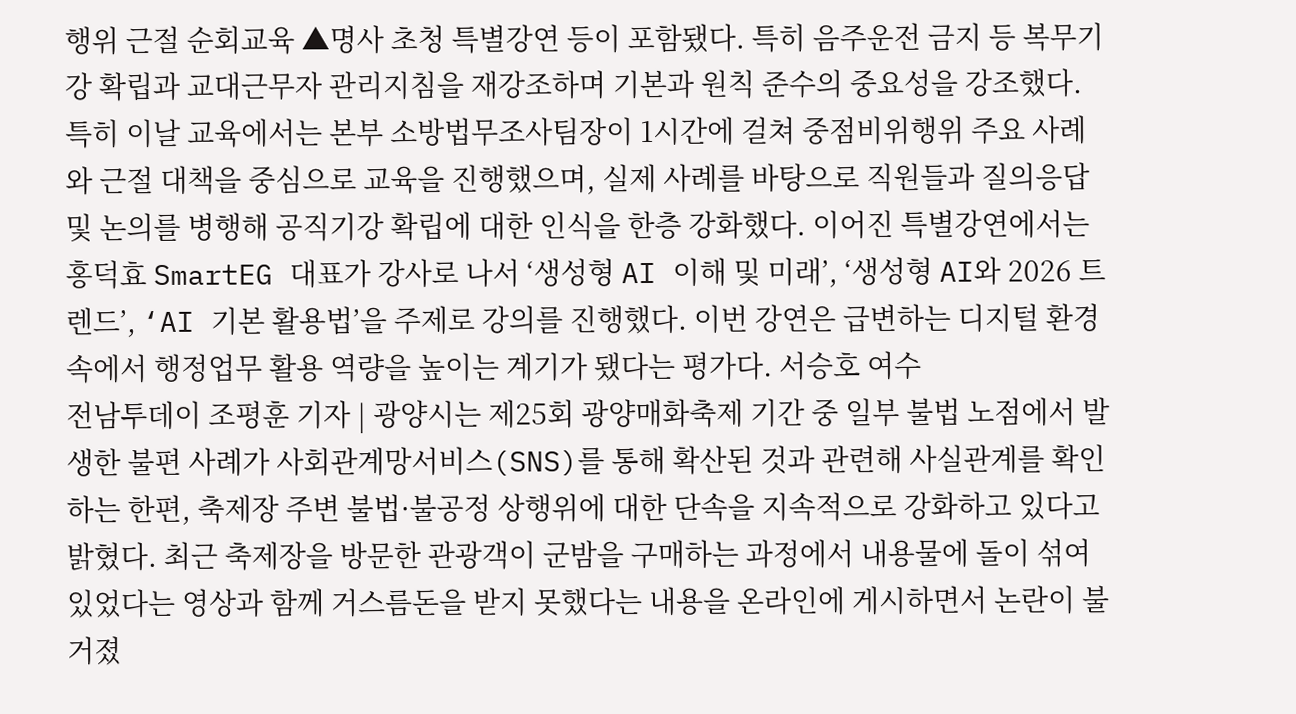행위 근절 순회교육 ▲명사 초청 특별강연 등이 포함됐다. 특히 음주운전 금지 등 복무기강 확립과 교대근무자 관리지침을 재강조하며 기본과 원칙 준수의 중요성을 강조했다. 특히 이날 교육에서는 본부 소방법무조사팀장이 1시간에 걸쳐 중점비위행위 주요 사례와 근절 대책을 중심으로 교육을 진행했으며, 실제 사례를 바탕으로 직원들과 질의응답 및 논의를 병행해 공직기강 확립에 대한 인식을 한층 강화했다. 이어진 특별강연에서는 홍덕효 SmartEG 대표가 강사로 나서 ‘생성형 AI 이해 및 미래’, ‘생성형 AI와 2026 트렌드’, ‘AI 기본 활용법’을 주제로 강의를 진행했다. 이번 강연은 급변하는 디지털 환경 속에서 행정업무 활용 역량을 높이는 계기가 됐다는 평가다. 서승호 여수
전남투데이 조평훈 기자 | 광양시는 제25회 광양매화축제 기간 중 일부 불법 노점에서 발생한 불편 사례가 사회관계망서비스(SNS)를 통해 확산된 것과 관련해 사실관계를 확인하는 한편, 축제장 주변 불법·불공정 상행위에 대한 단속을 지속적으로 강화하고 있다고 밝혔다. 최근 축제장을 방문한 관광객이 군밤을 구매하는 과정에서 내용물에 돌이 섞여 있었다는 영상과 함께 거스름돈을 받지 못했다는 내용을 온라인에 게시하면서 논란이 불거졌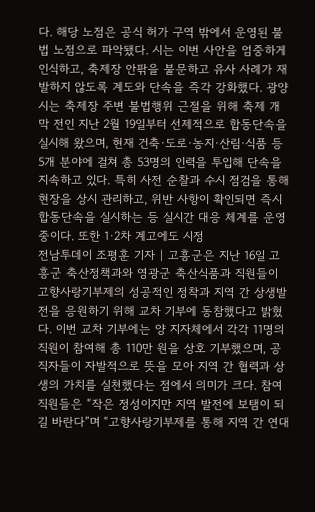다. 해당 노점은 공식 허가 구역 밖에서 운영된 불법 노점으로 파악됐다. 시는 이번 사안을 엄중하게 인식하고, 축제장 안팎을 불문하고 유사 사례가 재발하지 않도록 계도와 단속을 즉각 강화했다. 광양시는 축제장 주변 불법행위 근절을 위해 축제 개막 전인 지난 2월 19일부터 선제적으로 합동단속을 실시해 왔으며, 현재 건축·도로·농지·산림·식품 등 5개 분야에 걸쳐 총 53명의 인력을 투입해 단속을 지속하고 있다. 특히 사전 순찰과 수시 점검을 통해 현장을 상시 관리하고, 위반 사항이 확인되면 즉시 합동단속을 실시하는 등 실시간 대응 체계를 운영 중이다. 또한 1·2차 계고에도 시정
전남투데이 조평훈 기자 | 고흥군은 지난 16일 고흥군 축산정책과와 영광군 축산식품과 직원들이 고향사랑기부제의 성공적인 정착과 지역 간 상생발전을 응원하기 위해 교차 기부에 동참했다고 밝혔다. 이번 교차 기부에는 양 지자체에서 각각 11명의 직원이 참여해 총 110만 원을 상호 기부했으며, 공직자들이 자발적으로 뜻을 모아 지역 간 협력과 상생의 가치를 실천했다는 점에서 의미가 크다. 참여 직원들은 “작은 정성이지만 지역 발전에 보탬이 되길 바란다”며 “고향사랑기부제를 통해 지역 간 연대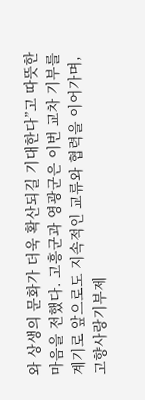와 상생의 문화가 더욱 확산되길 기대한다”고 따뜻한 마음을 전했다. 고흥군과 영광군은 이번 교차 기부를 계기로 앞으로도 지속적인 교류와 협력을 이어가며, 고향사랑기부제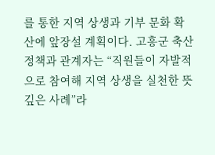를 통한 지역 상생과 기부 문화 확산에 앞장설 계획이다. 고흥군 축산정책과 관계자는 “직원들이 자발적으로 참여해 지역 상생을 실천한 뜻깊은 사례”라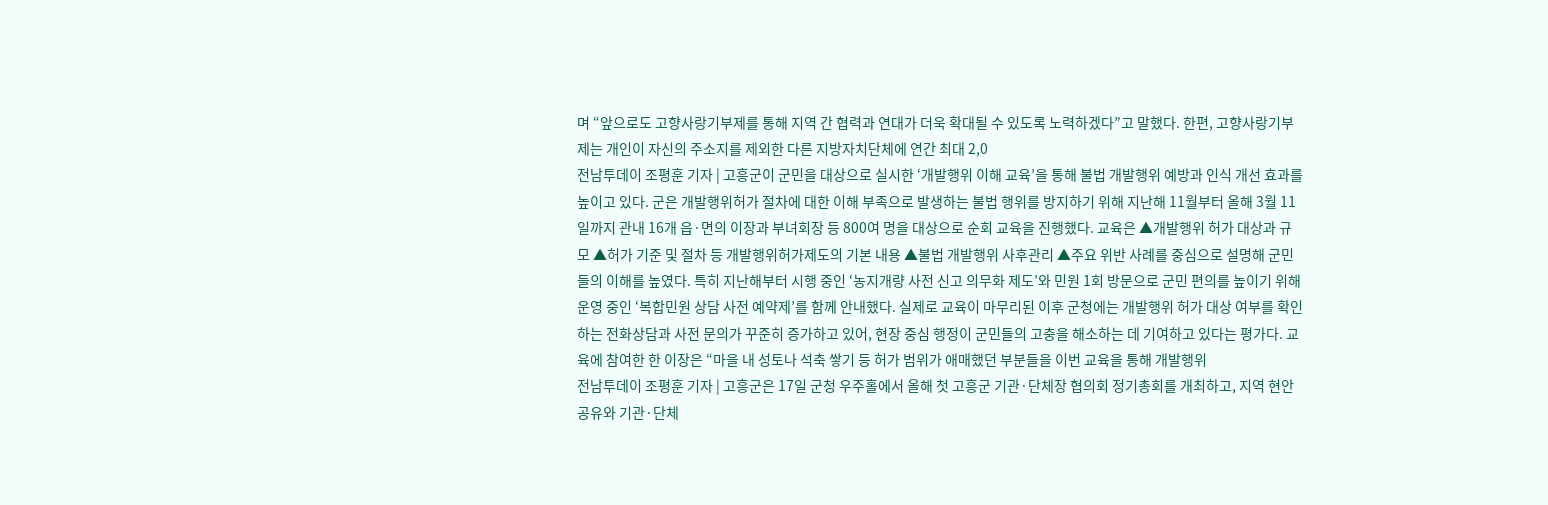며 “앞으로도 고향사랑기부제를 통해 지역 간 협력과 연대가 더욱 확대될 수 있도록 노력하겠다”고 말했다. 한편, 고향사랑기부제는 개인이 자신의 주소지를 제외한 다른 지방자치단체에 연간 최대 2,0
전남투데이 조평훈 기자 | 고흥군이 군민을 대상으로 실시한 ‘개발행위 이해 교육’을 통해 불법 개발행위 예방과 인식 개선 효과를 높이고 있다. 군은 개발행위허가 절차에 대한 이해 부족으로 발생하는 불법 행위를 방지하기 위해 지난해 11월부터 올해 3월 11일까지 관내 16개 읍·면의 이장과 부녀회장 등 800여 명을 대상으로 순회 교육을 진행했다. 교육은 ▲개발행위 허가 대상과 규모 ▲허가 기준 및 절차 등 개발행위허가제도의 기본 내용 ▲불법 개발행위 사후관리 ▲주요 위반 사례를 중심으로 설명해 군민들의 이해를 높였다. 특히 지난해부터 시행 중인 ‘농지개량 사전 신고 의무화 제도’와 민원 1회 방문으로 군민 편의를 높이기 위해 운영 중인 ‘복합민원 상담 사전 예약제’를 함께 안내했다. 실제로 교육이 마무리된 이후 군청에는 개발행위 허가 대상 여부를 확인하는 전화상담과 사전 문의가 꾸준히 증가하고 있어, 현장 중심 행정이 군민들의 고충을 해소하는 데 기여하고 있다는 평가다. 교육에 참여한 한 이장은 “마을 내 성토나 석축 쌓기 등 허가 범위가 애매했던 부분들을 이번 교육을 통해 개발행위
전남투데이 조평훈 기자 | 고흥군은 17일 군청 우주홀에서 올해 첫 고흥군 기관·단체장 협의회 정기총회를 개최하고, 지역 현안 공유와 기관·단체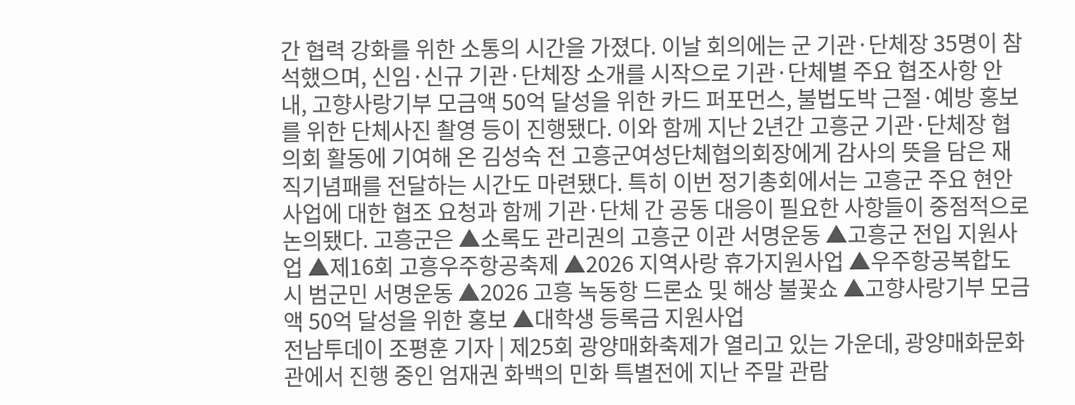간 협력 강화를 위한 소통의 시간을 가졌다. 이날 회의에는 군 기관·단체장 35명이 참석했으며, 신임·신규 기관·단체장 소개를 시작으로 기관·단체별 주요 협조사항 안내, 고향사랑기부 모금액 50억 달성을 위한 카드 퍼포먼스, 불법도박 근절·예방 홍보를 위한 단체사진 촬영 등이 진행됐다. 이와 함께 지난 2년간 고흥군 기관·단체장 협의회 활동에 기여해 온 김성숙 전 고흥군여성단체협의회장에게 감사의 뜻을 담은 재직기념패를 전달하는 시간도 마련됐다. 특히 이번 정기총회에서는 고흥군 주요 현안사업에 대한 협조 요청과 함께 기관·단체 간 공동 대응이 필요한 사항들이 중점적으로 논의됐다. 고흥군은 ▲소록도 관리권의 고흥군 이관 서명운동 ▲고흥군 전입 지원사업 ▲제16회 고흥우주항공축제 ▲2026 지역사랑 휴가지원사업 ▲우주항공복합도시 범군민 서명운동 ▲2026 고흥 녹동항 드론쇼 및 해상 불꽃쇼 ▲고향사랑기부 모금액 50억 달성을 위한 홍보 ▲대학생 등록금 지원사업
전남투데이 조평훈 기자 | 제25회 광양매화축제가 열리고 있는 가운데, 광양매화문화관에서 진행 중인 엄재권 화백의 민화 특별전에 지난 주말 관람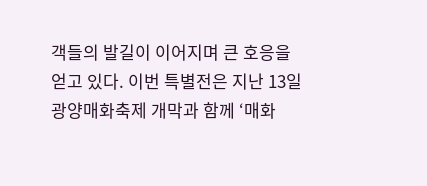객들의 발길이 이어지며 큰 호응을 얻고 있다. 이번 특별전은 지난 13일 광양매화축제 개막과 함께 ‘매화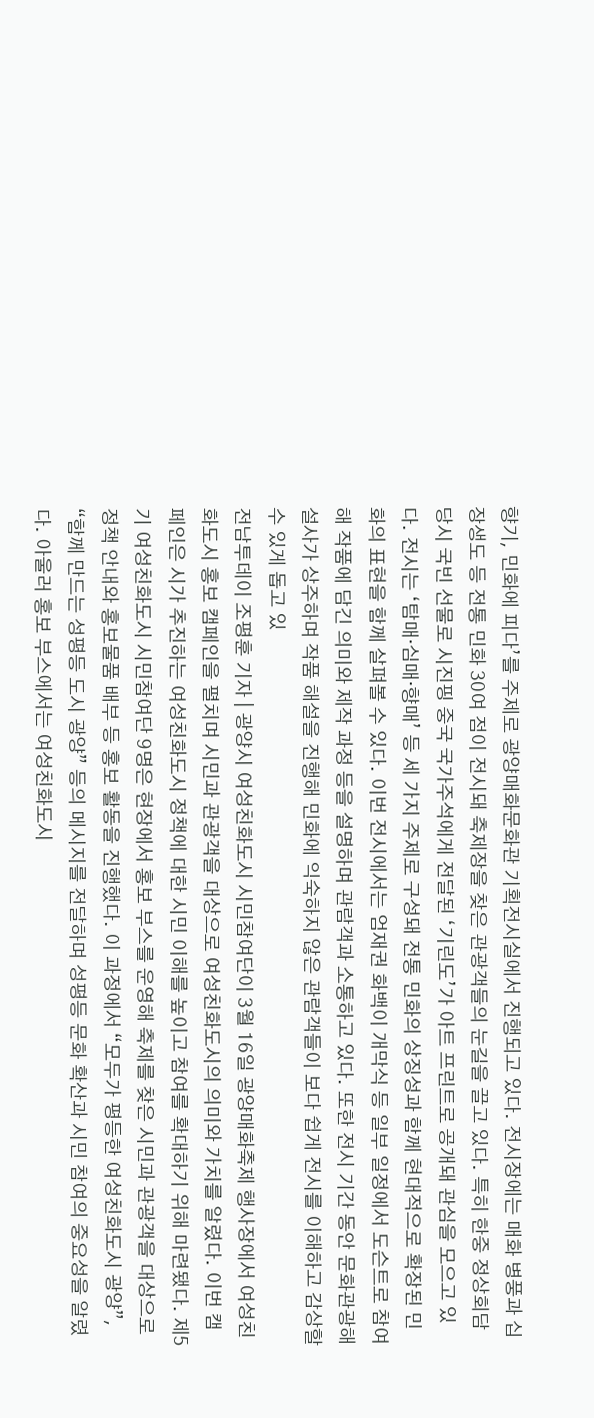향기, 민화에 피다’를 주제로 광양매화문화관 기획전시실에서 진행되고 있다. 전시장에는 매화 병풍과 십장생도 등 전통 민화 30여 점이 전시돼 축제장을 찾은 관광객들의 눈길을 끌고 있다. 특히 한중 정상회담 당시 국빈 선물로 시진핑 중국 국가주석에게 전달된 ‘기린도’가 아트 프린트로 공개돼 관심을 모으고 있다. 전시는 ‘탐매·심매·향매’ 등 세 가지 주제로 구성돼 전통 민화의 상징성과 함께 현대적으로 확장된 민화의 표현을 함께 살펴볼 수 있다. 이번 전시에서는 엄재권 화백이 개막식 등 일부 일정에서 도슨트로 참여해 작품에 담긴 의미와 제작 과정 등을 설명하며 관람객과 소통하고 있다. 또한 전시 기간 동안 문화관광해설사가 상주하며 작품 해설을 진행해 민화에 익숙하지 않은 관람객들이 보다 쉽게 전시를 이해하고 감상할 수 있게 돕고 있
전남투데이 조평훈 기자 | 광양시 여성친화도시 시민참여단이 3월 16일 광양매화축제 행사장에서 여성친화도시 홍보 캠페인을 펼치며 시민과 관광객을 대상으로 여성친화도시의 의미와 가치를 알렸다. 이번 캠페인은 시가 추진하는 여성친화도시 정책에 대한 시민 이해를 높이고 참여를 확대하기 위해 마련됐다. 제5기 여성친화도시 시민참여단 9명은 현장에서 홍보 부스를 운영해 축제를 찾은 시민과 관광객을 대상으로 정책 안내와 홍보물품 배부 등 홍보 활동을 진행했다. 이 과정에서 “모두가 평등한 여성친화도시 광양”, “함께 만드는 성평등 도시 광양” 등의 메시지를 전달하며 성평등 문화 확산과 시민 참여의 중요성을 알렸다. 아울러 홍보 부스에서는 여성친화도시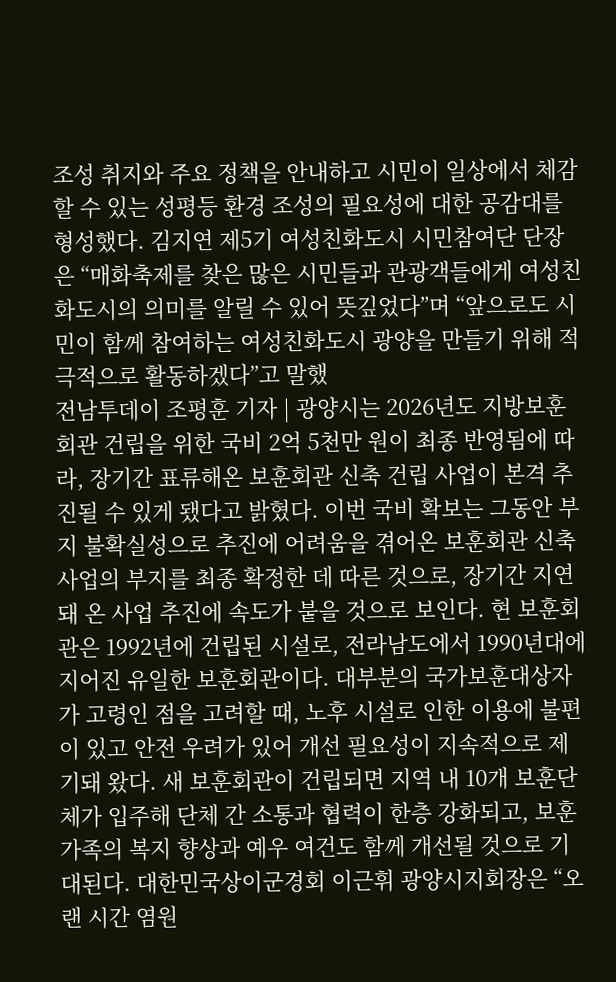조성 취지와 주요 정책을 안내하고 시민이 일상에서 체감할 수 있는 성평등 환경 조성의 필요성에 대한 공감대를 형성했다. 김지연 제5기 여성친화도시 시민참여단 단장은 “매화축제를 찾은 많은 시민들과 관광객들에게 여성친화도시의 의미를 알릴 수 있어 뜻깊었다”며 “앞으로도 시민이 함께 참여하는 여성친화도시 광양을 만들기 위해 적극적으로 활동하겠다”고 말했
전남투데이 조평훈 기자 | 광양시는 2026년도 지방보훈회관 건립을 위한 국비 2억 5천만 원이 최종 반영됨에 따라, 장기간 표류해온 보훈회관 신축 건립 사업이 본격 추진될 수 있게 됐다고 밝혔다. 이번 국비 확보는 그동안 부지 불확실성으로 추진에 어려움을 겪어온 보훈회관 신축 사업의 부지를 최종 확정한 데 따른 것으로, 장기간 지연돼 온 사업 추진에 속도가 붙을 것으로 보인다. 현 보훈회관은 1992년에 건립된 시설로, 전라남도에서 1990년대에 지어진 유일한 보훈회관이다. 대부분의 국가보훈대상자가 고령인 점을 고려할 때, 노후 시설로 인한 이용에 불편이 있고 안전 우려가 있어 개선 필요성이 지속적으로 제기돼 왔다. 새 보훈회관이 건립되면 지역 내 10개 보훈단체가 입주해 단체 간 소통과 협력이 한층 강화되고, 보훈가족의 복지 향상과 예우 여건도 함께 개선될 것으로 기대된다. 대한민국상이군경회 이근휘 광양시지회장은 “오랜 시간 염원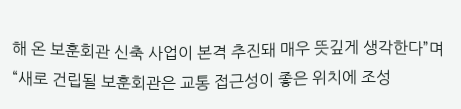해 온 보훈회관 신축 사업이 본격 추진돼 매우 뜻깊게 생각한다”며 “새로 건립될 보훈회관은 교통 접근성이 좋은 위치에 조성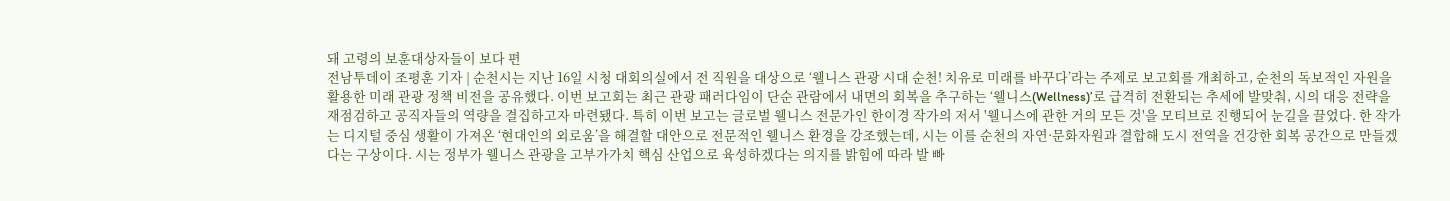돼 고령의 보훈대상자들이 보다 편
전남투데이 조평훈 기자 | 순천시는 지난 16일 시청 대회의실에서 전 직원을 대상으로 ‘웰니스 관광 시대 순천! 치유로 미래를 바꾸다’라는 주제로 보고회를 개최하고, 순천의 독보적인 자원을 활용한 미래 관광 정책 비전을 공유했다. 이번 보고회는 최근 관광 패러다임이 단순 관람에서 내면의 회복을 추구하는 ‘웰니스(Wellness)’로 급격히 전환되는 추세에 발맞춰, 시의 대응 전략을 재점검하고 공직자들의 역량을 결집하고자 마련됐다. 특히 이번 보고는 글로벌 웰니스 전문가인 한이경 작가의 저서 '웰니스에 관한 거의 모든 것'을 모티브로 진행되어 눈길을 끌었다. 한 작가는 디지털 중심 생활이 가져온 ‘현대인의 외로움’을 해결할 대안으로 전문적인 웰니스 환경을 강조했는데, 시는 이를 순천의 자연·문화자원과 결합해 도시 전역을 건강한 회복 공간으로 만들겠다는 구상이다. 시는 정부가 웰니스 관광을 고부가가치 핵심 산업으로 육성하겠다는 의지를 밝힘에 따라 발 빠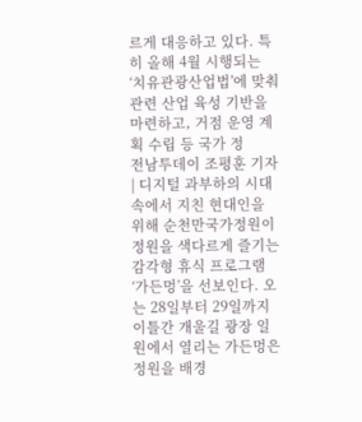르게 대응하고 있다. 특히 올해 4월 시행되는 ‘치유관광산업법’에 맞춰 관련 산업 육성 기반을 마련하고, 거점 운영 계획 수립 등 국가 정
전남투데이 조평훈 기자 | 디지털 과부하의 시대 속에서 지친 현대인을 위해 순천만국가정원이 정원을 색다르게 즐기는 감각형 휴식 프로그램 ‘가든멍’을 선보인다. 오는 28일부터 29일까지 이틀간 개울길 광장 일원에서 열리는 가든멍은 정원을 배경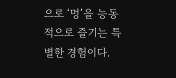으로 ‘멍’을 능동적으로 즐기는 특별한 경험이다.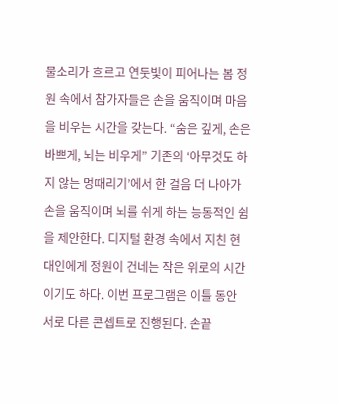물소리가 흐르고 연둣빛이 피어나는 봄 정원 속에서 참가자들은 손을 움직이며 마음을 비우는 시간을 갖는다. “숨은 깊게, 손은 바쁘게, 뇌는 비우게” 기존의 ‘아무것도 하지 않는 멍때리기’에서 한 걸음 더 나아가 손을 움직이며 뇌를 쉬게 하는 능동적인 쉼을 제안한다. 디지털 환경 속에서 지친 현대인에게 정원이 건네는 작은 위로의 시간이기도 하다. 이번 프로그램은 이틀 동안 서로 다른 콘셉트로 진행된다. 손끝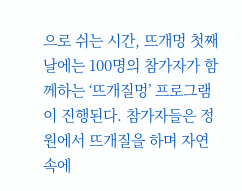으로 쉬는 시간, 뜨개멍 첫째 날에는 100명의 참가자가 함께하는 ‘뜨개질멍’ 프로그램이 진행된다. 참가자들은 정원에서 뜨개질을 하며 자연 속에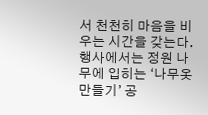서 천천히 마음을 비우는 시간을 갖는다. 행사에서는 정원 나무에 입히는 ‘나무옷 만들기’ 공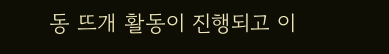동 뜨개 활동이 진행되고 이